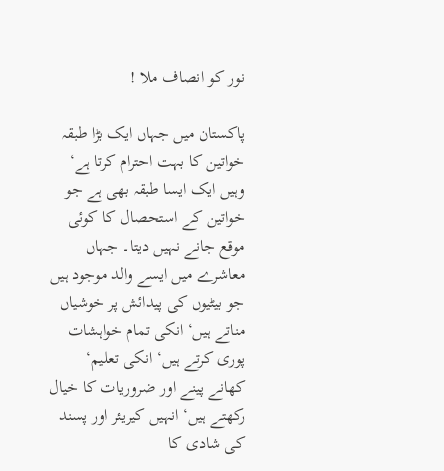نور کو انصاف ملا !

پاکستان میں جہاں ایک بڑا طبقہ خواتین کا بہت احترام کرتا ہے‘ وہیں ایک ایسا طبقہ بھی ہے جو خواتین کے استحصال کا کوئی موقع جانے نہیں دیتا۔ جہاں معاشرے میں ایسے والد موجود ہیں جو بیٹیوں کی پیدائش پر خوشیاں مناتے ہیں‘ انکی تمام خواہشات پوری کرتے ہیں‘ انکی تعلیم‘ کھانے پینے اور ضروریات کا خیال رکھتے ہیں‘ انہیں کیریئر اور پسند کی شادی کا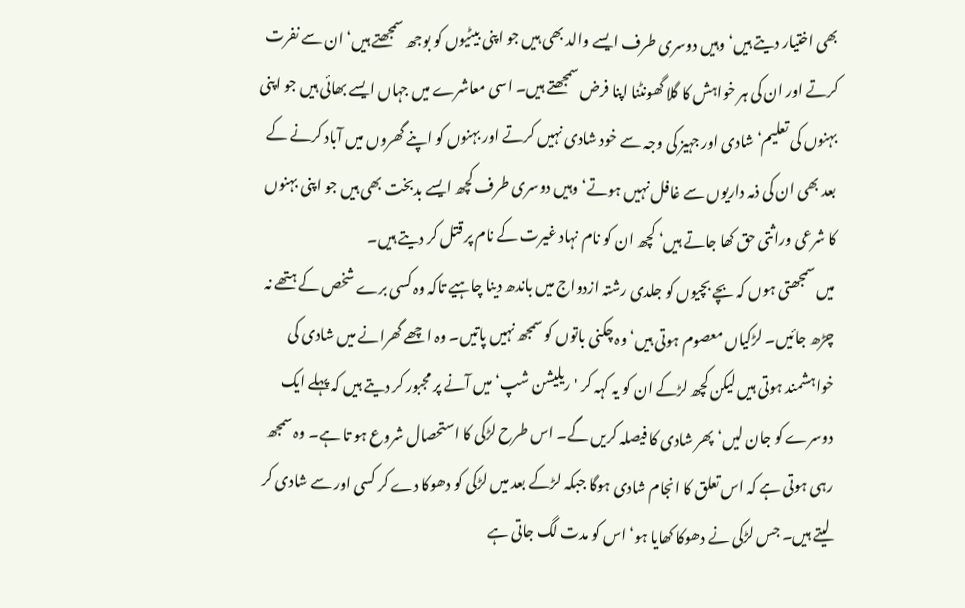بھی اختیار دیتے ہیں‘ وہیں دوسری طرف ایسے والد بھی ہیں جو اپنی بیٹیوں کو بوجھ سمجھتے ہیں‘ ان سے نفرت کرتے اور ان کی ہر خواہش کا گلا گھونٹنا اپنا فرض سمجھتے ہیں۔ اسی معاشرے میں جہاں ایسے بھائی ہیں جو اپنی بہنوں کی تعلیم‘ شادی اور جہیز کی وجہ سے خود شادی نہیں کرتے اور بہنوں کو اپنے گھروں میں آباد کرنے کے بعد بھی ان کی ذمہ داریوں سے غافل نہیں ہوتے‘ وہیں دوسری طرف کچھ ایسے بدبخت بھی ہیں جو اپنی بہنوں کا شرعی وراثتی حق کھا جاتے ہیں‘ کچھ ان کو نام نہاد غیرت کے نام پر قتل کر دیتے ہیں۔
میں سمجھتی ہوں کہ بچے بچیوں کو جلدی رشتہ ازدواج میں باندھ دینا چاہیے تاکہ وہ کسی برے شخص کے ہتھے نہ چڑھ جائیں۔ لڑکیاں معصوم ہوتی ہیں‘ وہ چکنی باتوں کو سمجھ نہیں پاتیں۔ وہ اچھے گھرانے میں شادی کی خواہشمند ہوتی ہیں لیکن کچھ لڑکے ان کو یہ کہہ کر 'ریلیشن شپ‘ میں آنے پر مجبور کر دیتے ہیں کہ پہلے ایک دوسرے کو جان لیں‘ پھر شادی کا فیصلہ کریں گے۔ اس طرح لڑکی کا استحصال شروع ہو تا ہے۔ وہ سمجھ رہی ہوتی ہے کہ اس تعلق کا انجام شادی ہوگا جبکہ لڑکے بعد میں لڑکی کو دھوکا دے کر کسی اور سے شادی کر لیتے ہیں۔ جس لڑکی نے دھوکا کھایا ہو‘ اس کو مدت لگ جاتی ہے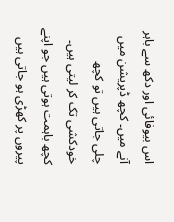اس بیوفائی اور دکھ سے باہر آنے میں۔ کچھ ڈپریشن میں چلی جاتی ہیں تو کچھ خودکشی تک کر لیتی ہیں۔ کچھ باہمت ہوتی ہیں جو اپنے پیروں پر کھڑی ہو جاتی ہیں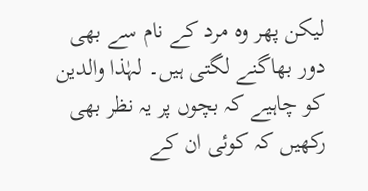لیکن پھر وہ مرد کے نام سے بھی دور بھاگنے لگتی ہیں۔ لہٰذا والدین کو چاہیے کہ بچوں پر یہ نظر بھی رکھیں کہ کوئی ان کے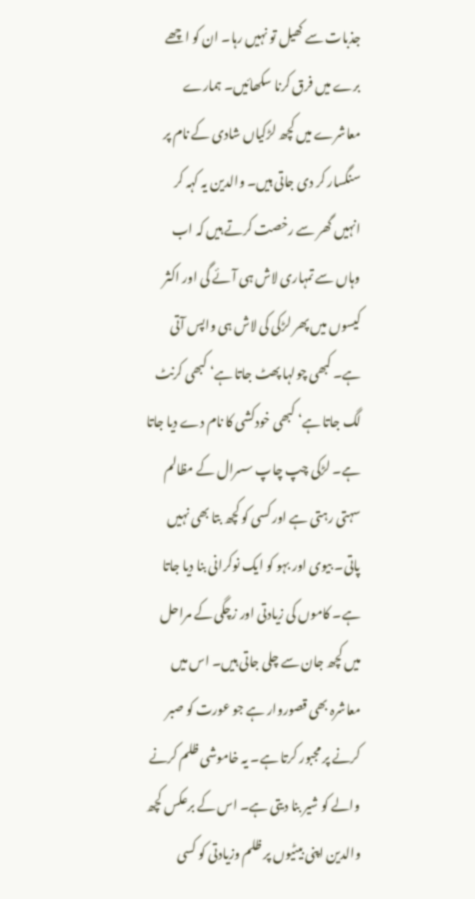جذبات سے کھیل تو نہیں رہا۔ ان کو اچھے برے میں فرق کرنا سکھائیں۔ ہمارے معاشرے میں کچھ لڑکیاں شادی کے نام پر سنگسار کر دی جاتی ہیں۔ والدین یہ کہہ کر انہیں گھر سے رخصت کرتے ہیں کہ اب وہاں سے تمہاری لاش ہی آئے گی اور اکثر کیسوں میں پھر لڑکی کی لاش ہی واپس آتی ہے۔ کبھی چولہا پھٹ جاتا ہے‘ کبھی کرنٹ لگ جاتا ہے‘ کبھی خودکشی کا نام دے دیا جاتا ہے۔ لڑکی چپ چاپ سسرال کے مظالم سہتی رہتی ہے اور کسی کو کچھ بتا بھی نہیں پاتی۔ بیوی اور بہو کو ایک نوکرانی بنا دیا جاتا ہے۔ کاموں کی زیادتی اور زچگی کے مراحل میں کچھ جان سے چلی جاتی ہیں۔ اس میں معاشرہ بھی قصوروار ہے جو عورت کو صبر کرنے پر مجبور کرتا ہے۔ یہ خاموشی ظلم کرنے والے کو شیر بنا دیتی ہے۔ اس کے برعکس کچھ والدین اپنی بیٹیوں پر ظلم وزیادتی کو کسی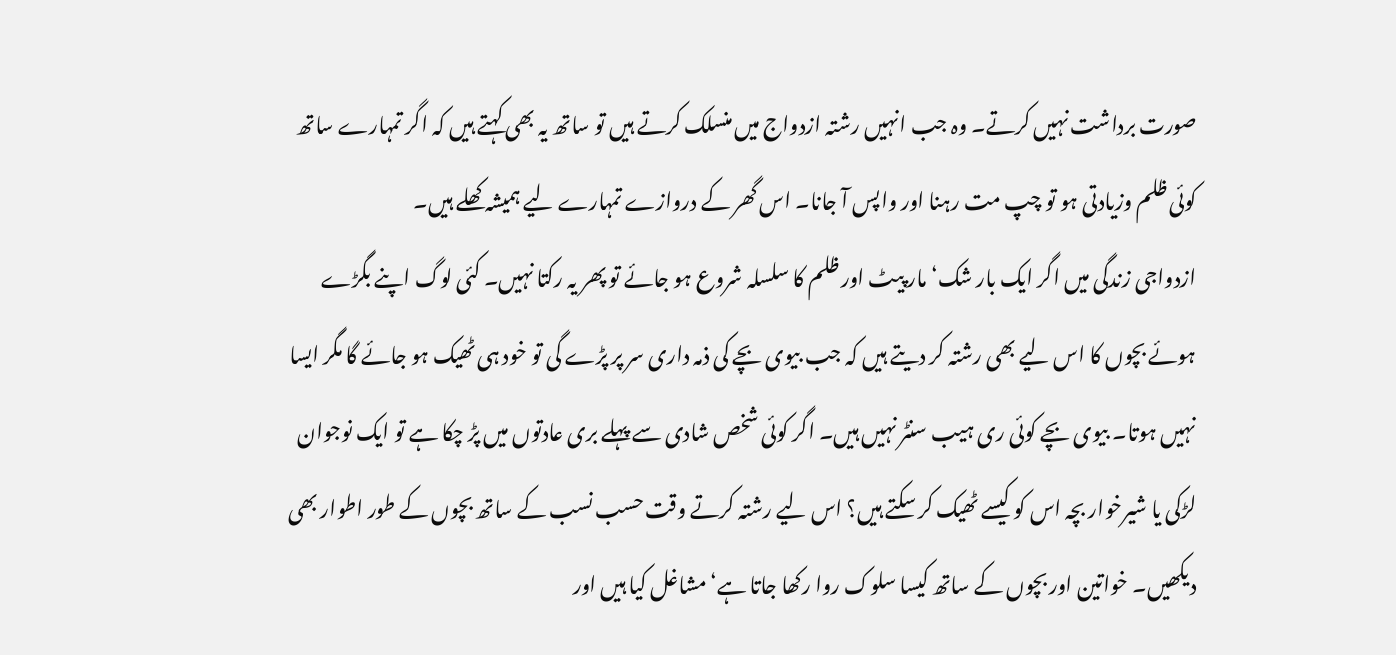صورت برداشت نہیں کرتے۔ وہ جب انہیں رشتہ ازدواج میں منسلک کرتے ہیں تو ساتھ یہ بھی کہتے ہیں کہ اگر تمہارے ساتھ کوئی ظلم وزیادتی ہو تو چپ مت رہنا اور واپس آ جانا۔ اس گھر کے دروازے تمہارے لیے ہمیشہ کھلے ہیں۔
ازدواجی زندگی میں اگر ایک بار شک‘ مار پیٹ اور ظلم کا سلسلہ شروع ہو جائے تو پھر یہ رکتا نہیں۔ کئی لوگ اپنے بگڑے ہوئے بچوں کا اس لیے بھی رشتہ کر دیتے ہیں کہ جب بیوی بچے کی ذمہ داری سر پر پڑے گی تو خود ہی ٹھیک ہو جائے گا مگر ایسا نہیں ہوتا۔ بیوی بچے کوئی ری ہیب سنٹر نہیں ہیں۔ اگر کوئی شخص شادی سے پہلے بری عادتوں میں پڑ چکا ہے تو ایک نوجوان لڑکی یا شیرخوار بچہ اس کو کیسے ٹھیک کر سکتے ہیں؟ اس لیے رشتہ کرتے وقت حسب نسب کے ساتھ بچوں کے طور اطوار بھی دیکھیں۔ خواتین اور بچوں کے ساتھ کیسا سلوک روا رکھا جاتا ہے‘ مشاغل کیا ہیں اور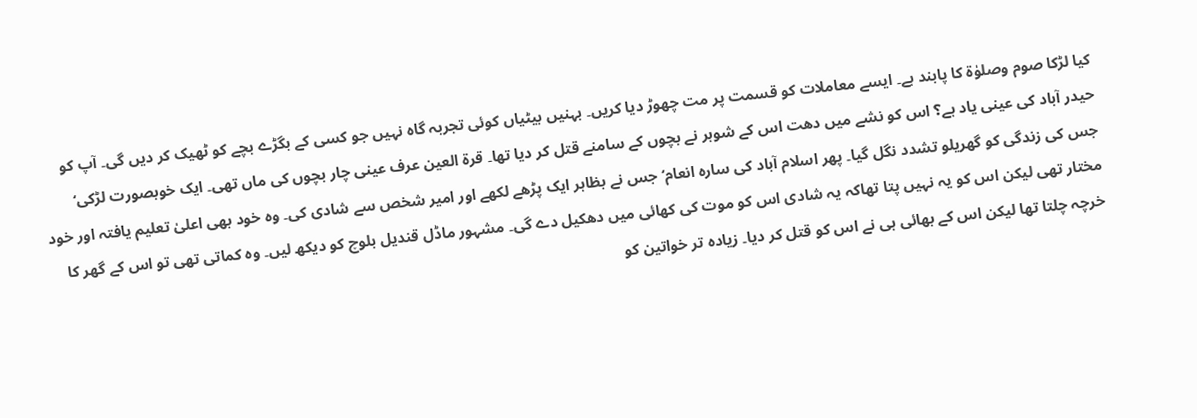کیا لڑکا صوم وصلوٰۃ کا پابند ہے۔ ایسے معاملات کو قسمت پر مت چھوڑ دیا کریں۔ بہنیں بیٹیاں کوئی تجربہ گاہ نہیں جو کسی کے بگڑے بچے کو ٹھیک کر دیں گی۔ آپ کو حیدر آباد کی عینی یاد ہے؟ اس کو نشے میں دھت اس کے شوہر نے بچوں کے سامنے قتل کر دیا تھا۔ قرۃ العین عرف عینی چار بچوں کی ماں تھی۔ ایک خوبصورت لڑکی‘ جس کی زندگی کو گھریلو تشدد نگل گیا۔ پھر اسلام آباد کی سارہ انعام‘ جس نے بظاہر ایک پڑھے لکھے اور امیر شخص سے شادی کی۔ وہ خود بھی اعلیٰ تعلیم یافتہ اور خود مختار تھی لیکن اس کو یہ نہیں پتا تھاکہ یہ شادی اس کو موت کی کھائی میں دھکیل دے گی۔ مشہور ماڈل قندیل بلوچ کو دیکھ لیں۔ وہ کماتی تھی تو اس کے گھر کا خرچہ چلتا تھا لیکن اس کے بھائی ہی نے اس کو قتل کر دیا۔ زیادہ تر خواتین کو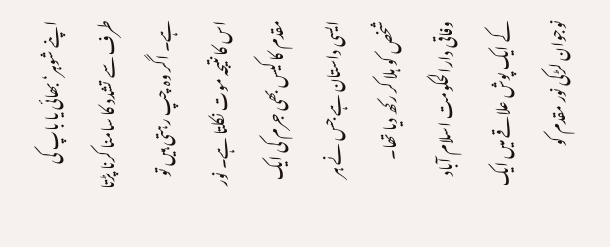اپنے شوہر‘ بھائی یا باپ کی طرف سے تشدد کا سامنا کرنا پڑتا ہے۔ اگر وہ چپ رہتی ہیں تو اس کا نتیجہ موت نکلتا ہے۔ نور مقدم کا کیس بھی جرم کی ایک ایسی داستان ہے جس نے ہر شخص کو ہلا کر رکھ دیا تھا۔
وفاقی دارالحکومت اسلام آباد کے ایک پوش علاقے میں ایک نوجوان لڑکی نور مقدم کو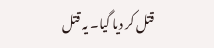قتل کر دیا گیا۔ یہ قتل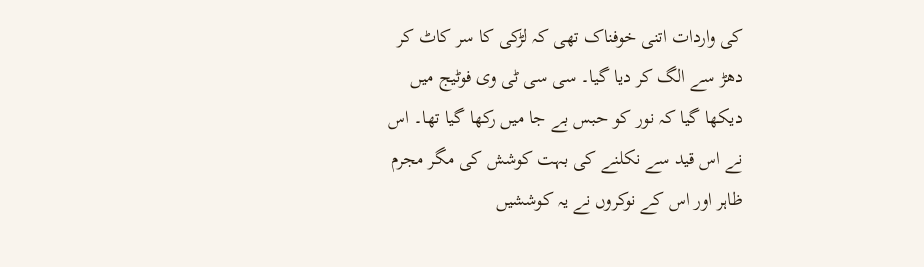کی واردات اتنی خوفناک تھی کہ لڑکی کا سر کاٹ کر دھڑ سے الگ کر دیا گیا۔ سی سی ٹی وی فوٹیج میں دیکھا گیا کہ نور کو حبس بے جا میں رکھا گیا تھا۔ اس نے اس قید سے نکلنے کی بہت کوشش کی مگر مجرم ظاہر اور اس کے نوکروں نے یہ کوششیں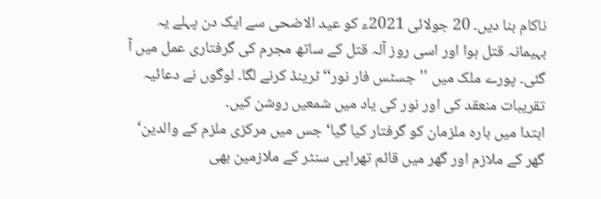ناکام بنا دیں۔ 20 جولائی 2021ء کو عید الاضحی سے ایک دن پہلے یہ بہیمانہ قتل ہوا اور اسی روز آلہ قتل کے ساتھ مجرم کی گرفتاری عمل میں آ گئی۔ پورے ملک میں ''جسٹس فار نور‘‘ ٹرینڈ کرنے لگا۔ لوگوں نے دعائیہ تقریبات منعقد کی اور نور کی یاد میں شمعیں روشن کیں۔
ابتدا میں بارہ ملزمان کو گرفتار کیا گیا‘ جس میں مرکزی ملزم کے والدین‘ گھر کے ملازم اور گھر میں قائم تھراپی سنٹر کے ملازمین بھی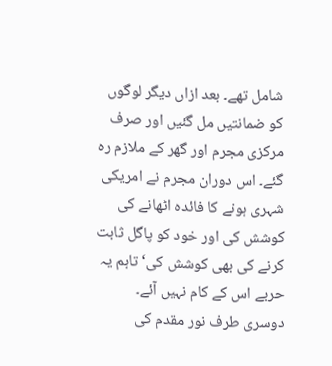شامل تھے۔ بعد ازاں دیگر لوگوں کو ضمانتیں مل گئیں اور صرف مرکزی مجرم اور گھر کے ملازم رہ گئے۔ اس دوران مجرم نے امریکی شہری ہونے کا فائدہ اٹھانے کی کوشش کی اور خود کو پاگل ثابت کرنے کی بھی کوشش کی‘ تاہم یہ حربے اس کے کام نہیں آئے۔ دوسری طرف نور مقدم کی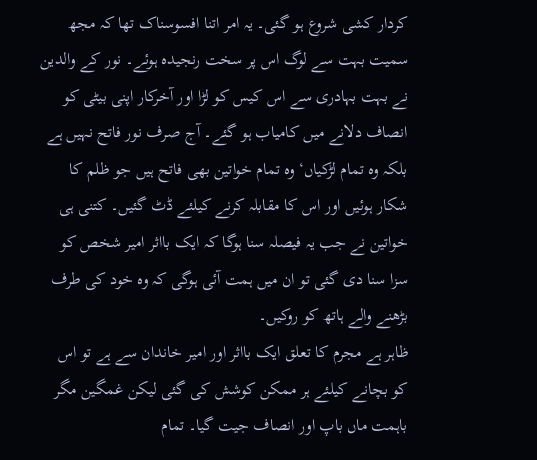کردار کشی شروع ہو گئی۔ یہ امر اتنا افسوسناک تھا کہ مجھ سمیت بہت سے لوگ اس پر سخت رنجیدہ ہوئے۔ نور کے والدین نے بہت بہادری سے اس کیس کو لڑا اور آخرکار اپنی بیٹی کو انصاف دلانے میں کامیاب ہو گئے۔ آج صرف نور فاتح نہیں ہے بلکہ وہ تمام لڑکیاں‘ وہ تمام خواتین بھی فاتح ہیں جو ظلم کا شکار ہوئیں اور اس کا مقابلہ کرنے کیلئے ڈٹ گئیں۔ کتنی ہی خواتین نے جب یہ فیصلہ سنا ہوگا کہ ایک بااثر امیر شخص کو سزا سنا دی گئی تو ان میں ہمت آئی ہوگی کہ وہ خود کی طرف بڑھنے والے ہاتھ کو روکیں۔
ظاہر ہے مجرم کا تعلق ایک بااثر اور امیر خاندان سے ہے تو اس کو بچانے کیلئے ہر ممکن کوشش کی گئی لیکن غمگین مگر باہمت ماں باپ اور انصاف جیت گیا۔ تمام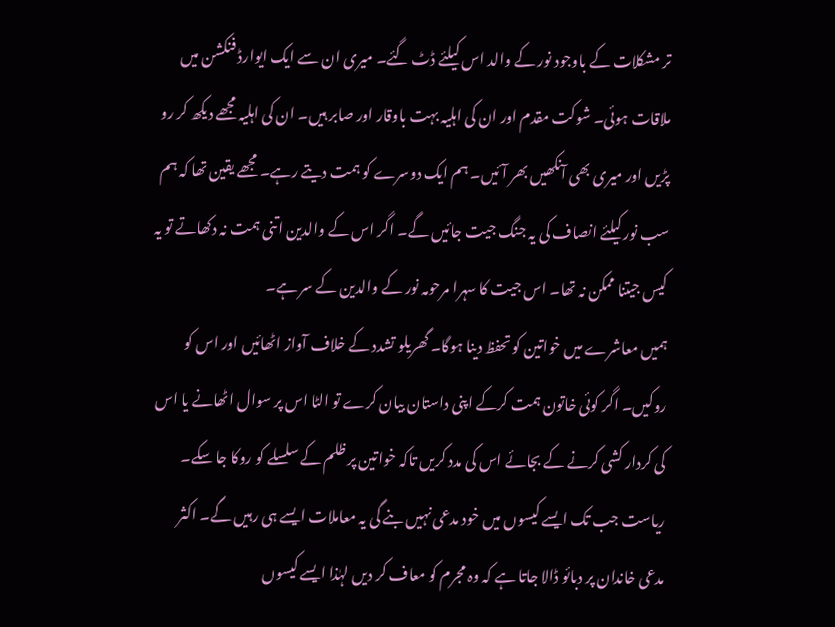تر مشکلات کے باوجود نور کے والد اس کیلئے ڈٹ گئے۔ میری ان سے ایک ایوارڈ فنکشن میں ملاقات ہوئی۔ شوکت مقدم اور ان کی اہلیہ بہت باوقار اور صابر ہیں۔ ان کی اہلیہ مجھے دیکھ کر رو پڑیں اور میری بھی آنکھیں بھر آئیں۔ ہم ایک دوسرے کو ہمت دیتے رہے۔ مجھے یقین تھا کہ ہم سب نور کیلئے انصاف کی یہ جنگ جیت جائیں گے۔ اگر اس کے والدین اتنی ہمت نہ دکھاتے تو یہ کیس جیتنا ممکن نہ تھا۔ اس جیت کا سہرا مرحومہ نور کے والدین کے سر ہے۔
ہمیں معاشرے میں خواتین کو تحفظ دینا ہوگا۔ گھریلو تشدد کے خلاف آواز اٹھائیں اور اس کو روکیں۔ اگر کوئی خاتون ہمت کرکے اپنی داستان بیان کرے تو الٹا اس پر سوال اٹھانے یا اس کی کردار کشی کرنے کے بجائے اس کی مدد کریں تاکہ خواتین پر ظلم کے سلسلے کو روکا جا سکے۔ ریاست جب تک ایسے کیسوں میں خود مدعی نہیں بنے گی یہ معاملات ایسے ہی رہیں گے۔ اکثر مدعی خاندان پر دبائو ڈالا جاتا ہے کہ وہ مجرم کو معاف کر دیں لہٰذا ایسے کیسوں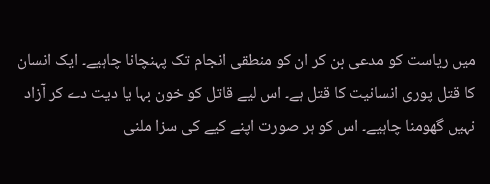میں ریاست کو مدعی بن کر ان کو منطقی انجام تک پہنچانا چاہیے۔ ایک انسان کا قتل پوری انسانیت کا قتل ہے۔ اس لیے قاتل کو خون بہا یا دیت دے کر آزاد نہیں گھومنا چاہیے۔ اس کو ہر صورت اپنے کیے کی سزا ملنی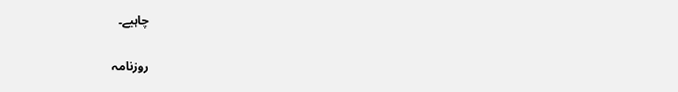چاہیے۔

روزنامہ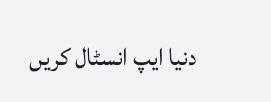دنیا ایپ انسٹال کریں